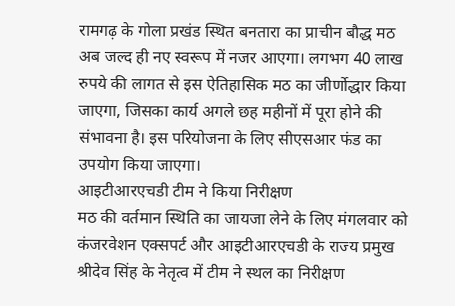रामगढ़ के गोला प्रखंड स्थित बनतारा का प्राचीन बौद्ध मठ अब जल्द ही नए स्वरूप में नजर आएगा। लगभग 40 लाख रुपये की लागत से इस ऐतिहासिक मठ का जीर्णोद्धार किया जाएगा, जिसका कार्य अगले छह महीनों में पूरा होने की संभावना है। इस परियोजना के लिए सीएसआर फंड का उपयोग किया जाएगा।
आइटीआरएचडी टीम ने किया निरीक्षण
मठ की वर्तमान स्थिति का जायजा लेने के लिए मंगलवार को कंजरवेशन एक्सपर्ट और आइटीआरएचडी के राज्य प्रमुख श्रीदेव सिंह के नेतृत्व में टीम ने स्थल का निरीक्षण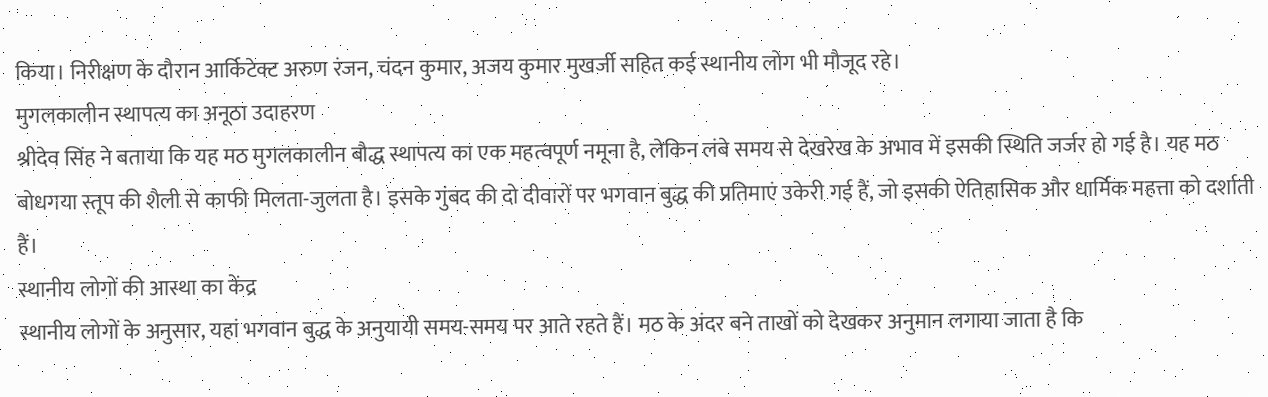किया। निरीक्षण के दौरान आर्किटेक्ट अरुण रंजन, चंदन कुमार, अजय कुमार मुखर्जी सहित कई स्थानीय लोग भी मौजूद रहे।
मुगलकालीन स्थापत्य का अनूठा उदाहरण
श्रीदेव सिंह ने बताया कि यह मठ मुगलकालीन बौद्ध स्थापत्य का एक महत्वपूर्ण नमूना है, लेकिन लंबे समय से देखरेख के अभाव में इसकी स्थिति जर्जर हो गई है। यह मठ बोधगया स्तूप की शैली से काफी मिलता-जुलता है। इसके गुंबद की दो दीवारों पर भगवान बुद्ध की प्रतिमाएं उकेरी गई हैं, जो इसकी ऐतिहासिक और धार्मिक महत्ता को दर्शाती हैं।
स्थानीय लोगों की आस्था का केंद्र
स्थानीय लोगों के अनुसार, यहां भगवान बुद्ध के अनुयायी समय-समय पर आते रहते हैं। मठ के अंदर बने ताखों को देखकर अनुमान लगाया जाता है कि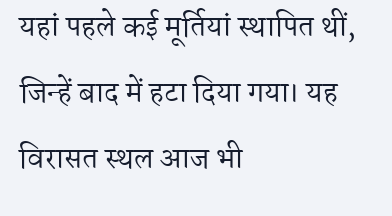यहां पहले कई मूर्तियां स्थापित थीं, जिन्हें बाद में हटा दिया गया। यह विरासत स्थल आज भी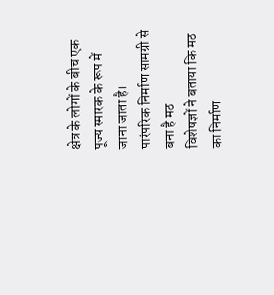क्षेत्र के लोगों के बीच एक पूज्य स्मारक के रूप में जाना जाता है।
पारंपरिक निर्माण सामग्री से बना है मठ
विशेषज्ञों ने बताया कि मठ का निर्माण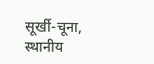सूर्खी-चूना, स्थानीय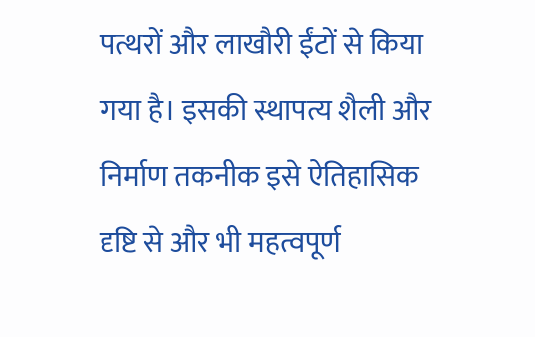पत्थरों और लाखौरी ईंटों से किया गया है। इसकी स्थापत्य शैली और निर्माण तकनीक इसे ऐतिहासिक दृष्टि से और भी महत्वपूर्ण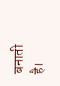बनाती है।